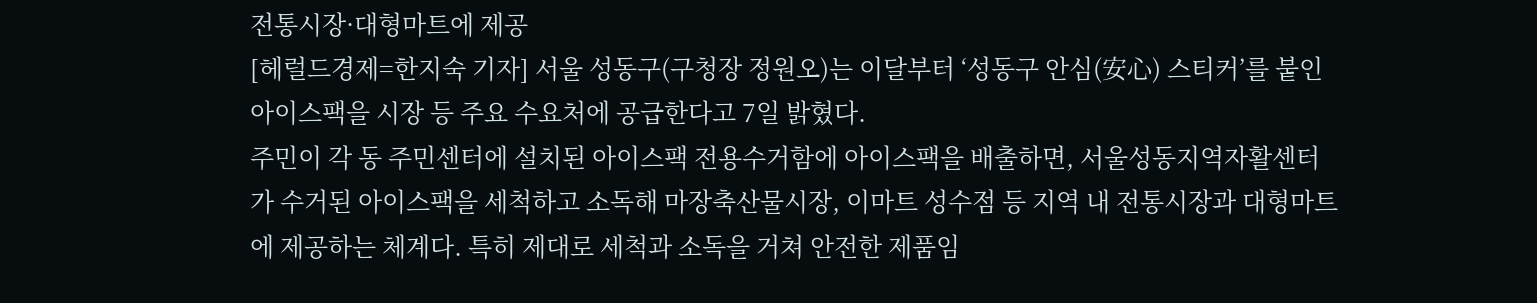전통시장·대형마트에 제공
[헤럴드경제=한지숙 기자] 서울 성동구(구청장 정원오)는 이달부터 ‘성동구 안심(安心) 스티커’를 붙인 아이스팩을 시장 등 주요 수요처에 공급한다고 7일 밝혔다.
주민이 각 동 주민센터에 설치된 아이스팩 전용수거함에 아이스팩을 배출하면, 서울성동지역자활센터가 수거된 아이스팩을 세척하고 소독해 마장축산물시장, 이마트 성수점 등 지역 내 전통시장과 대형마트에 제공하는 체계다. 특히 제대로 세척과 소독을 거쳐 안전한 제품임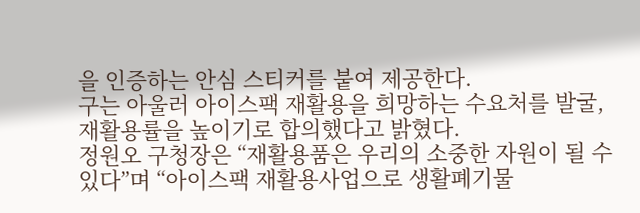을 인증하는 안심 스티커를 붙여 제공한다.
구는 아울러 아이스팩 재활용을 희망하는 수요처를 발굴, 재활용률을 높이기로 합의했다고 밝혔다.
정원오 구청장은 “재활용품은 우리의 소중한 자원이 될 수 있다”며 “아이스팩 재활용사업으로 생활폐기물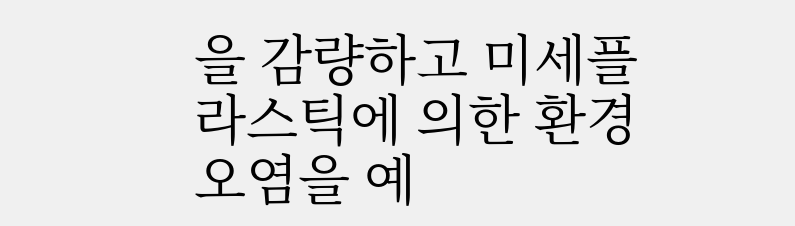을 감량하고 미세플라스틱에 의한 환경오염을 예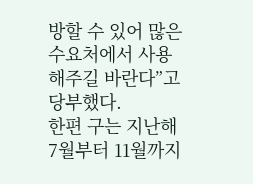방할 수 있어 많은 수요처에서 사용해주길 바란다”고 당부했다.
한편 구는 지난해 7월부터 11월까지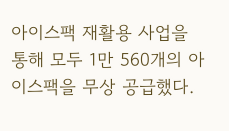아이스팩 재활용 사업을 통해 모두 1만 560개의 아이스팩을 무상 공급했다.